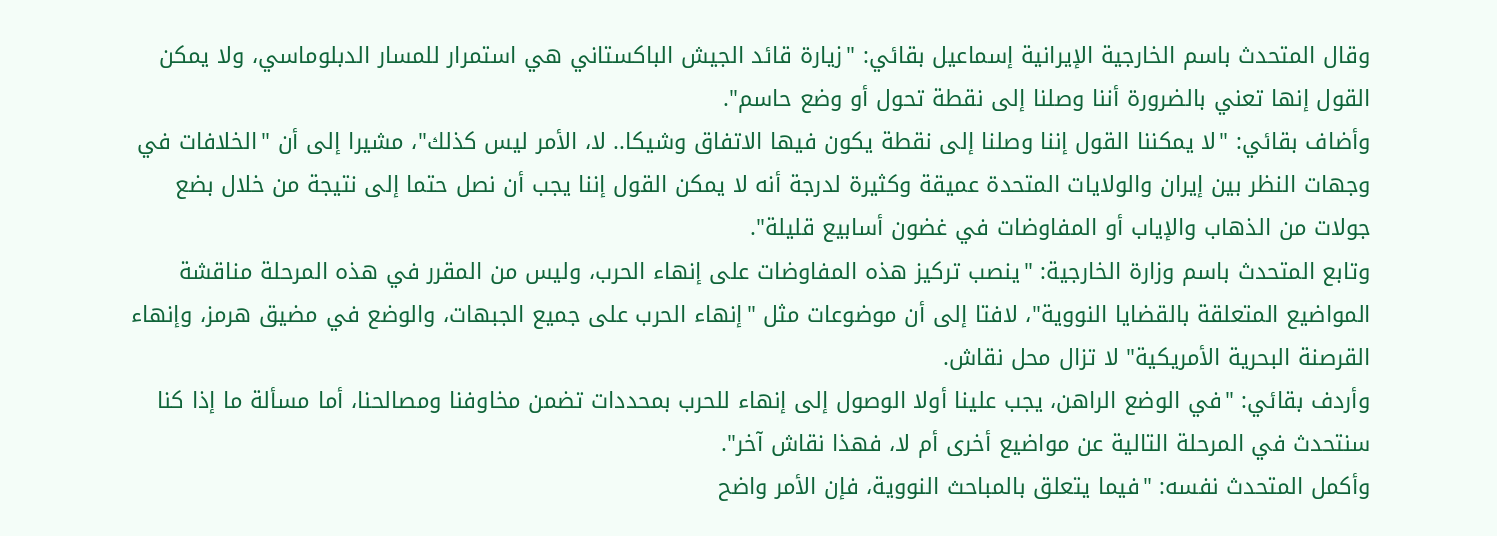وقال المتحدث باسم الخارجية الإيرانية إسماعيل بقائي: "زيارة قائد الجيش الباكستاني هي استمرار للمسار الدبلوماسي، ولا يمكن القول إنها تعني بالضرورة أننا وصلنا إلى نقطة تحول أو وضع حاسم".
وأضاف بقائي: "لا يمكننا القول إننا وصلنا إلى نقطة يكون فيها الاتفاق وشيكا.. لا، الأمر ليس كذلك"، مشيرا إلى أن "الخلافات في وجهات النظر بين إيران والولايات المتحدة عميقة وكثيرة لدرجة أنه لا يمكن القول إننا يجب أن نصل حتما إلى نتيجة من خلال بضع جولات من الذهاب والإياب أو المفاوضات في غضون أسابيع قليلة".
وتابع المتحدث باسم وزارة الخارجية: "ينصب تركيز هذه المفاوضات على إنهاء الحرب، وليس من المقرر في هذه المرحلة مناقشة المواضيع المتعلقة بالقضايا النووية"، لافتا إلى أن موضوعات مثل "إنهاء الحرب على جميع الجبهات، والوضع في مضيق هرمز، وإنهاء القرصنة البحرية الأمريكية" لا تزال محل نقاش.
وأردف بقائي: "في الوضع الراهن، يجب علينا أولا الوصول إلى إنهاء للحرب بمحددات تضمن مخاوفنا ومصالحنا، أما مسألة ما إذا كنا سنتحدث في المرحلة التالية عن مواضيع أخرى أم لا، فهذا نقاش آخر".
وأكمل المتحدث نفسه: "فيما يتعلق بالمباحث النووية، فإن الأمر واضح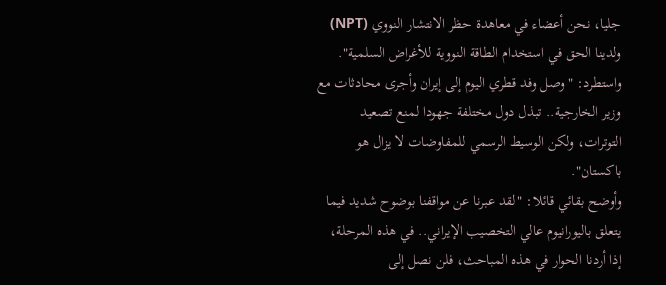جليا، نحن أعضاء في معاهدة حظر الانتشار النووي (NPT) ولدينا الحق في استخدام الطاقة النووية للأغراض السلمية".
واستطرد: "وصل وفد قطري اليوم إلى إيران وأجرى محادثات مع وزير الخارجية.. تبذل دول مختلفة جهودا لمنع تصعيد التوترات، ولكن الوسيط الرسمي للمفاوضات لا يزال هو باكستان".
وأوضح بقائي قائلا: "لقد عبرنا عن مواقفنا بوضوح شديد فيما يتعلق باليورانيوم عالي التخصيب الإيراني.. في هذه المرحلة، إذا أردنا الحوار في هذه المباحث، فلن نصل إلى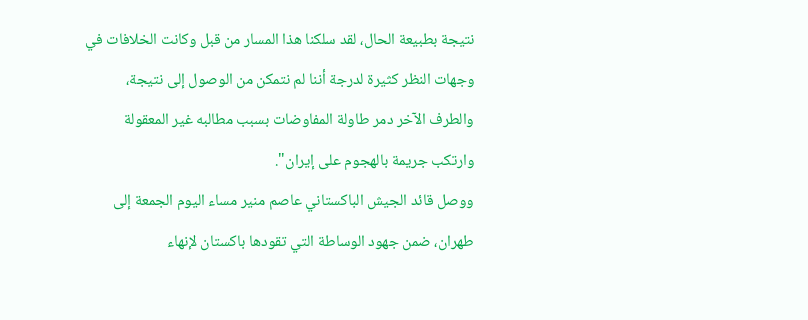نتيجة بطبيعة الحال، لقد سلكنا هذا المسار من قبل وكانت الخلافات في وجهات النظر كثيرة لدرجة أننا لم نتمكن من الوصول إلى نتيجة، والطرف الآخر دمر طاولة المفاوضات بسبب مطالبه غير المعقولة وارتكب جريمة بالهجوم على إيران".
ووصل قائد الجيش الباكستاني عاصم منير مساء اليوم الجمعة إلى طهران، ضمن جهود الوساطة التي تقودها باكستان لإنهاء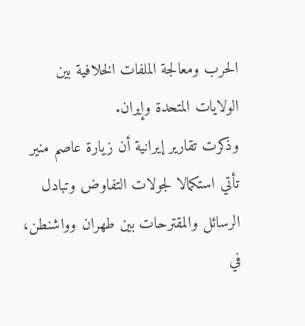الحرب ومعالجة الملفات الخلافية بين الولايات المتحدة وإيران.
وذكرت تقارير إيرانية أن زيارة عاصم منير تأتي استكمالا لجولات التفاوض وتبادل الرسائل والمقترحات بين طهران وواشنطن، في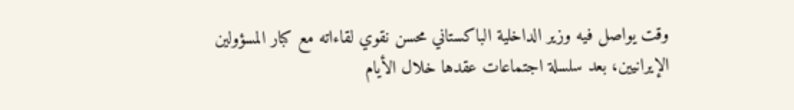وقت يواصل فيه وزير الداخلية الباكستاني محسن نقوي لقاءاته مع كبار المسؤولين الإيرانيين، بعد سلسلة اجتماعات عقدها خلال الأيام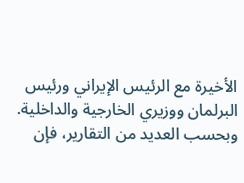الأخيرة مع الرئيس الإيراني ورئيس البرلمان ووزيري الخارجية والداخلية.
وبحسب العديد من التقارير، فإن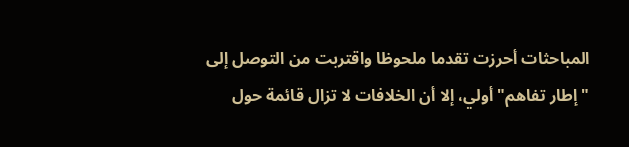المباحثات أحرزت تقدما ملحوظا واقتربت من التوصل إلى "إطار تفاهم" أولي، إلا أن الخلافات لا تزال قائمة حول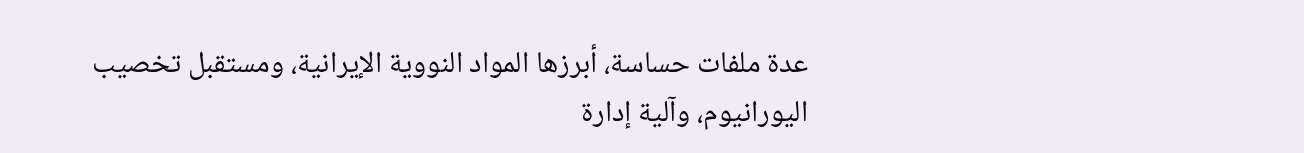عدة ملفات حساسة، أبرزها المواد النووية الإيرانية، ومستقبل تخصيب اليورانيوم، وآلية إدارة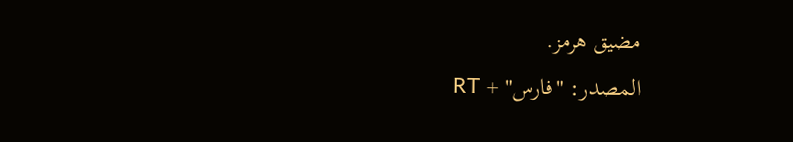مضيق هرمز.
المصدر: "فارس" + RT